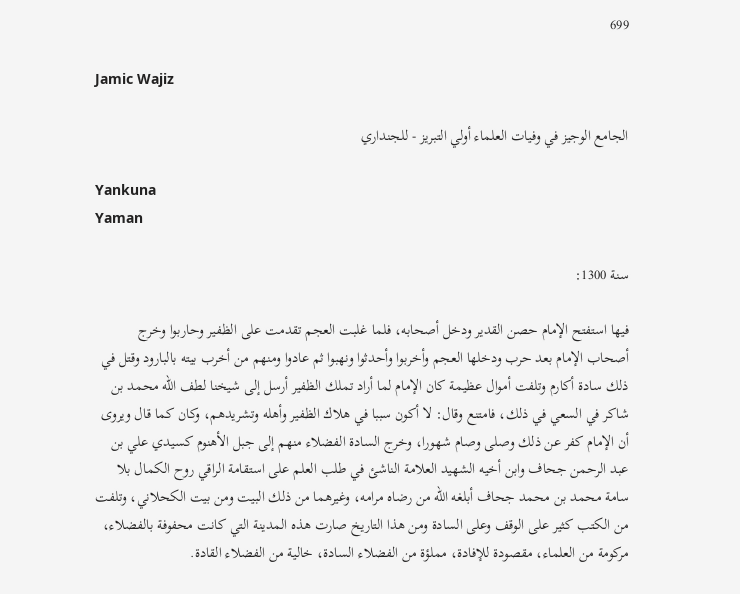699

Jamic Wajiz

الجامع الوجيز في وفيات العلماء أولي التبريز - للجنداري

Yankuna
Yaman

سنة 1300:

فيها استفتح الإمام حصن القدير ودخل أصحابه، فلما غلبت العجم تقدمت على الظفير وحاربوا وخرج أصحاب الإمام بعد حرب ودخلها العجم وأخربوا وأحدثوا ونهبوا ثم عادوا ومنهم من أخرب بيته بالبارود وقتل في ذلك سادة أكارم وتلفت أموال عظيمة كان الإمام لما أراد تملك الظفير أرسل إلى شيخنا لطف الله محمد بن شاكر في السعي في ذلك، فامتنع وقال: لا أكون سببا في هلاك الظفير وأهله وتشريدهم، وكان كما قال ويروى أن الإمام كفر عن ذلك وصلى وصام شهورا، وخرج السادة الفضلاء منهم إلى جبل الأهنوم كسيدي علي بن عبد الرحمن جحاف وابن أخيه الشهيد العلامة الناشئ في طلب العلم على استقامة الراقي روح الكمال بلا سامة محمد بن محمد جحاف أبلغه الله من رضاه مرامه، وغيرهما من ذلك البيت ومن بيت الكحلاني، وتلفت من الكتب كثير على الوقف وعلى السادة ومن هذا التاريخ صارت هذه المدينة التي كانت محفوفة بالفضلاء، مركومة من العلماء، مقصودة للإفادة، مملؤة من الفضلاء السادة، خالية من الفضلاء القادة.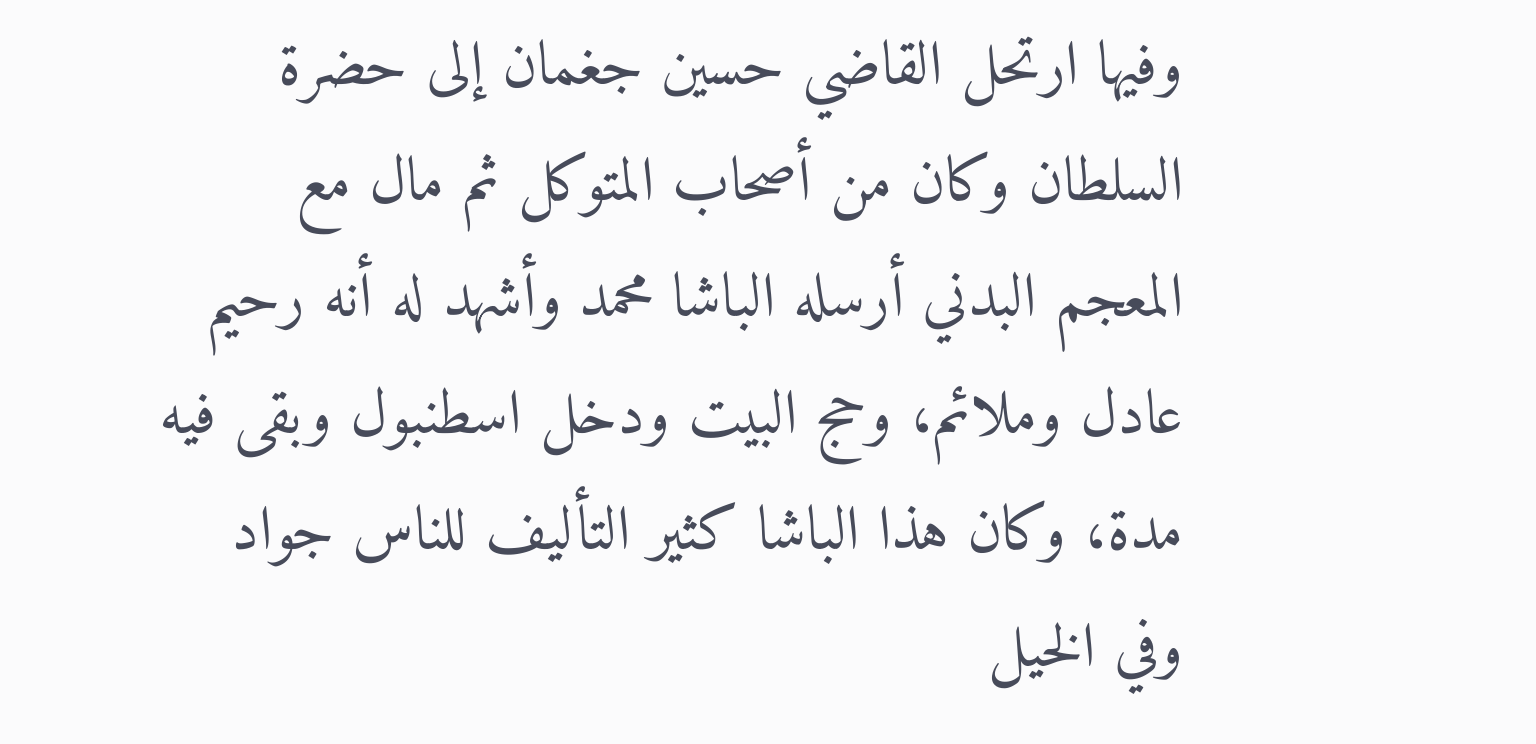وفيها ارتحل القاضي حسين جغمان إلى حضرة السلطان وكان من أصحاب المتوكل ثم مال مع المعجم البدني أرسله الباشا محمد وأشهد له أنه رحيم عادل وملائم، وحج البيت ودخل اسطنبول وبقى فيه مدة، وكان هذا الباشا كثير التأليف للناس جواد وفي الخيل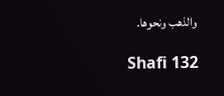والذهب ونحوها.

Shafi 132